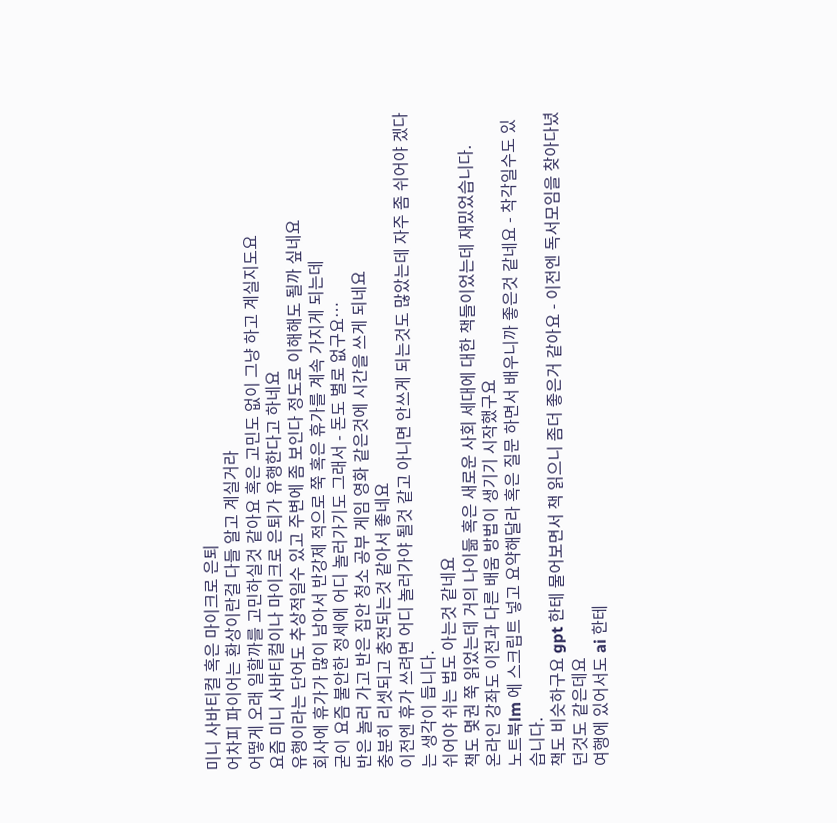미니 사바티컬 혹은 마이크로 은퇴
어차피 파이어는 환상이란걸 다들 알고 계실거라
어떻게 오래 일할까를 고민하실것 같아요 혹은 고민도 없이 그냥 하고 계실지도요
요즘 미니 사바티컬이나 마이크로 은퇴가 유행한다고 하네요
유행이라는 단어도 추상적일수 있고 주변에 좀 보인다 정도로 이해해도 될까 싶네요
회사에 휴가가 많이 남아서 반강제 적으로 쭉 혹은 휴가를 계속 가지게 되는데
굳이 요즘 불안한 정세에 어디 놀러가기도 그래서 - 돈도 별로 없구요…
반은 놀러 가고 반은 집안 청소 공부 게임 영화 같은것에 시간을 쓰게 되네요
충분히 리셋되고 충전되는것 같아서 좋네요
이전엔 휴가 쓰려면 어디 놀러가야 될것 같고 아니면 안쓰게 되는것도 많았는데 자주 좀 쉬어야 겠다는 생각이 듭니다.
쉬어야 쉬는 법도 아는것 같네요
책도 몇권 쭉 읽었는데 거의 나이듦 혹은 새로운 사회 세대에 대한 책들이었는데 재밌었습니다.
온라인 강좌도 이전과 다른 배움 방법이 생기기 시작했구요
노트북lm 에 스크립트 넣고 요약해달라 혹은 질문 하면서 배우니까 좋은것 같네요 - 착각일수도 있습니다.
책도 비슷하구요 gpt 한테 물어보면서 책 읽으니 좀더 좋은거 같아요 - 이전엔 독서모임을 찾아다녔던것도 같은데요
여행에 있어서도 ai 한테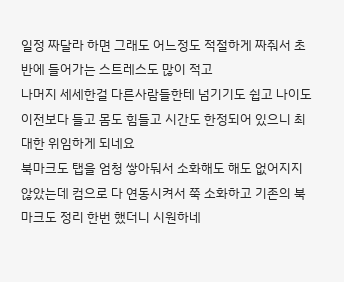일정 짜달라 하면 그래도 어느정도 적절하게 짜줘서 초반에 들어가는 스트레스도 많이 적고
나머지 세세한걸 다른사람들한테 넘기기도 쉽고 나이도 이전보다 들고 몸도 힘들고 시간도 한정되어 있으니 최대한 위임하게 되네요
북마크도 탭을 엄청 쌓아둬서 소화해도 해도 없어지지 않았는데 컴으로 다 연동시켜서 쭉 소화하고 기존의 북마크도 정리 한번 했더니 시원하네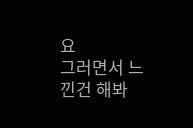요
그러면서 느낀건 해봐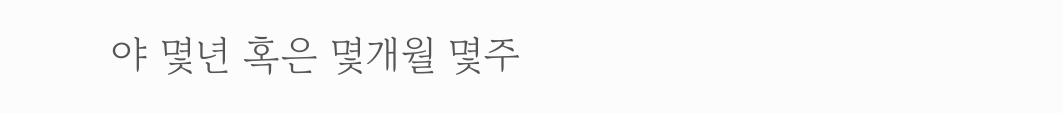야 몇년 혹은 몇개월 몇주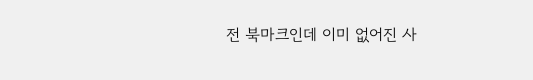전 북마크인데 이미 없어진 사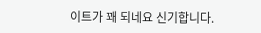이트가 꽤 되네요 신기합니다.